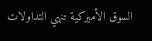السوق الأميركية تنهي التداولات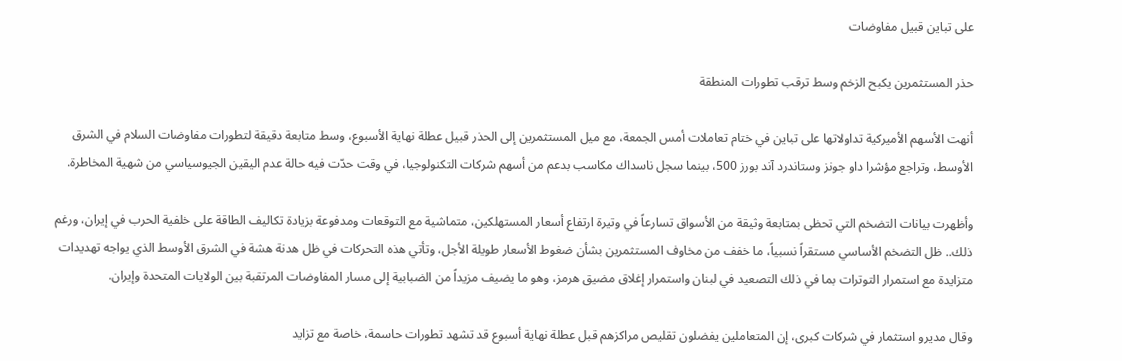على تباين قبيل مفاوضات

حذر المستثمرين يكبح الزخم وسط ترقب تطورات المنطقة

أنهت الأسهم الأميركية تداولاتها على تباين في ختام تعاملات أمس الجمعة، مع ميل المستثمرين إلى الحذر قبيل عطلة نهاية الأسبوع، وسط متابعة دقيقة لتطورات مفاوضات السلام في الشرق الأوسط، وتراجع مؤشرا داو جونز وستاندرد آند بورز 500، بينما سجل ناسداك مكاسب بدعم من أسهم شركات التكنولوجيا، في وقت حدّت فيه حالة عدم اليقين الجيوسياسي من شهية المخاطرة.

وأظهرت بيانات التضخم التي تحظى بمتابعة وثيقة من الأسواق تسارعاً في وتيرة ارتفاع أسعار المستهلكين، متماشية مع التوقعات ومدفوعة بزيادة تكاليف الطاقة على خلفية الحرب في إيران، ورغم ذلك.. ظل التضخم الأساسي مستقراً نسبياً، ما خفف من مخاوف المستثمرين بشأن ضغوط الأسعار طويلة الأجل، وتأتي هذه التحركات في ظل هدنة هشة في الشرق الأوسط الذي يواجه تهديدات متزايدة مع استمرار التوترات بما في ذلك التصعيد في لبنان واستمرار إغلاق مضيق هرمز، وهو ما يضيف مزيداً من الضبابية إلى مسار المفاوضات المرتقبة بين الولايات المتحدة وإيران.

وقال مديرو استثمار في شركات كبرى، إن المتعاملين يفضلون تقليص مراكزهم قبل عطلة نهاية أسبوع قد تشهد تطورات حاسمة، خاصة مع تزايد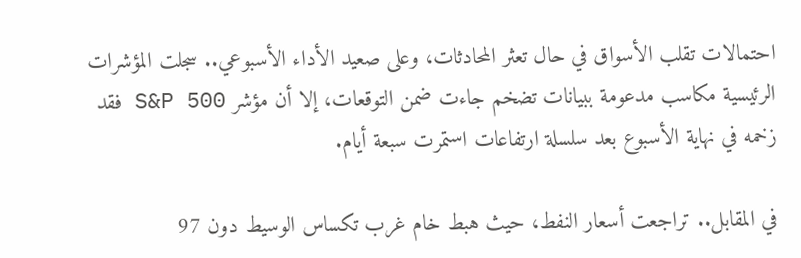احتمالات تقلب الأسواق في حال تعثر المحادثات، وعلى صعيد الأداء الأسبوعي.. سجلت المؤشرات الرئيسية مكاسب مدعومة ببيانات تضخم جاءت ضمن التوقعات، إلا أن مؤشر S&P 500 فقد زخمه في نهاية الأسبوع بعد سلسلة ارتفاعات استمرت سبعة أيام.

في المقابل.. تراجعت أسعار النفط، حيث هبط خام غرب تكساس الوسيط دون 97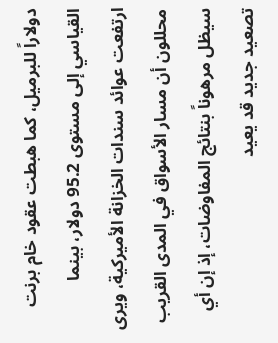دولاراً للبرميل، كما هبطت عقود خام برنت القياسي إلى مستوى 95.2 دولار، بينما ارتفعت عوائد سندات الخزانة الأميركية، ويرى محللون أن مسار الأسواق في المدى القريب سيظل مرهوناً بنتائج المفاوضات، إذ إن أي تصعيد جديد قد يعيد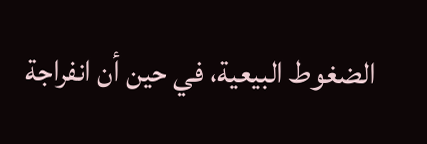الضغوط البيعية، في حين أن انفراجة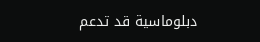دبلوماسية قد تدعم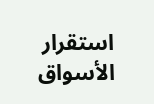استقرار الأسواق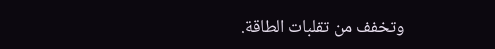وتخفف من تقلبات الطاقة.